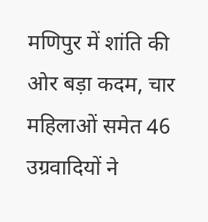मणिपुर में शांति की ओर बड़ा कदम, चार महिलाओं समेत 46 उग्रवादियों ने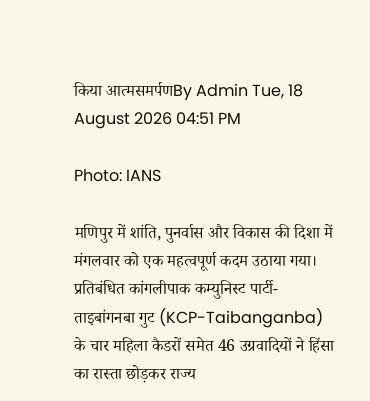किया आत्मसमर्पणBy Admin Tue, 18 August 2026 04:51 PM

Photo: IANS

मणिपुर में शांति, पुनर्वास और विकास की दिशा में मंगलवार को एक महत्वपूर्ण कदम उठाया गया। प्रतिबंधित कांगलीपाक कम्युनिस्ट पार्टी-ताइबांगनबा गुट (KCP-Taibanganba) के चार महिला कैडरों समेत 46 उग्रवादियों ने हिंसा का रास्ता छोड़कर राज्य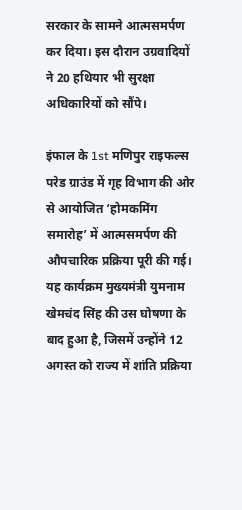सरकार के सामने आत्मसमर्पण कर दिया। इस दौरान उग्रवादियों ने 20 हथियार भी सुरक्षा अधिकारियों को सौंपे।

इंफाल के 1st मणिपुर राइफल्स परेड ग्राउंड में गृह विभाग की ओर से आयोजित ‘होमकमिंग समारोह’ में आत्मसमर्पण की औपचारिक प्रक्रिया पूरी की गई। यह कार्यक्रम मुख्यमंत्री युमनाम खेमचंद सिंह की उस घोषणा के बाद हुआ है, जिसमें उन्होंने 12 अगस्त को राज्य में शांति प्रक्रिया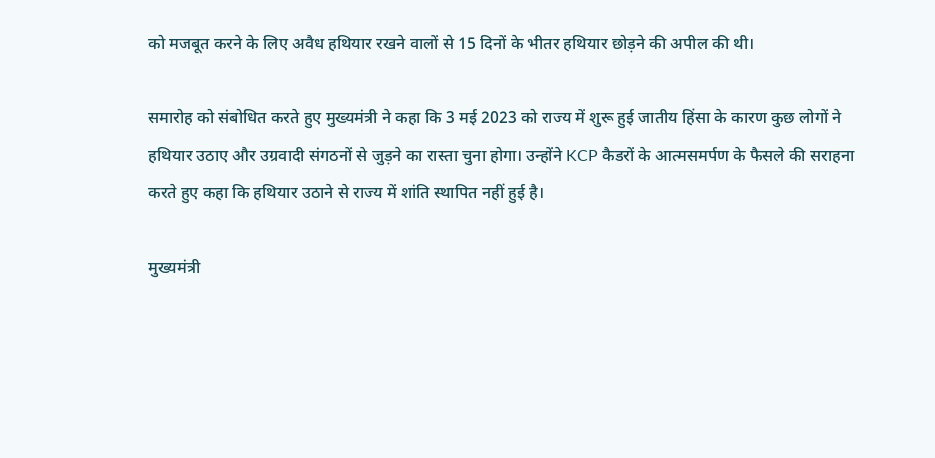को मजबूत करने के लिए अवैध हथियार रखने वालों से 15 दिनों के भीतर हथियार छोड़ने की अपील की थी।

समारोह को संबोधित करते हुए मुख्यमंत्री ने कहा कि 3 मई 2023 को राज्य में शुरू हुई जातीय हिंसा के कारण कुछ लोगों ने हथियार उठाए और उग्रवादी संगठनों से जुड़ने का रास्ता चुना होगा। उन्होंने KCP कैडरों के आत्मसमर्पण के फैसले की सराहना करते हुए कहा कि हथियार उठाने से राज्य में शांति स्थापित नहीं हुई है।

मुख्यमंत्री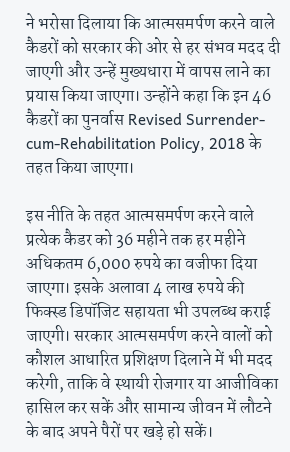ने भरोसा दिलाया कि आत्मसमर्पण करने वाले कैडरों को सरकार की ओर से हर संभव मदद दी जाएगी और उन्हें मुख्यधारा में वापस लाने का प्रयास किया जाएगा। उन्होंने कहा कि इन 46 कैडरों का पुनर्वास Revised Surrender-cum-Rehabilitation Policy, 2018 के तहत किया जाएगा।

इस नीति के तहत आत्मसमर्पण करने वाले प्रत्येक कैडर को 36 महीने तक हर महीने अधिकतम 6,000 रुपये का वजीफा दिया जाएगा। इसके अलावा 4 लाख रुपये की फिक्स्ड डिपॉजिट सहायता भी उपलब्ध कराई जाएगी। सरकार आत्मसमर्पण करने वालों को कौशल आधारित प्रशिक्षण दिलाने में भी मदद करेगी, ताकि वे स्थायी रोजगार या आजीविका हासिल कर सकें और सामान्य जीवन में लौटने के बाद अपने पैरों पर खड़े हो सकें।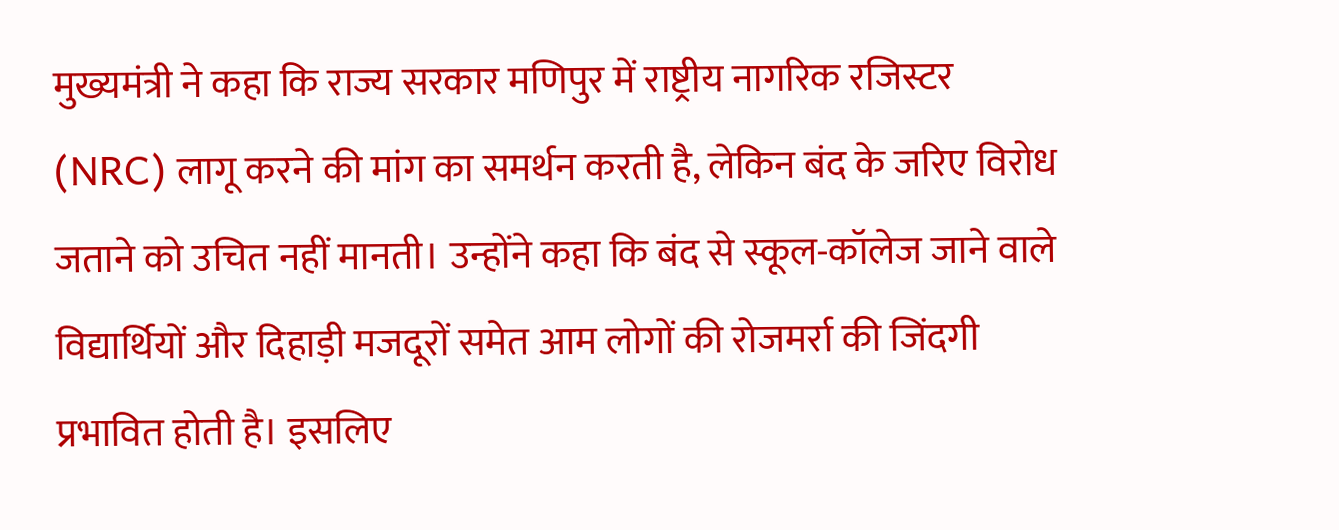मुख्यमंत्री ने कहा कि राज्य सरकार मणिपुर में राष्ट्रीय नागरिक रजिस्टर (NRC) लागू करने की मांग का समर्थन करती है, लेकिन बंद के जरिए विरोध जताने को उचित नहीं मानती। उन्होंने कहा कि बंद से स्कूल-कॉलेज जाने वाले विद्यार्थियों और दिहाड़ी मजदूरों समेत आम लोगों की रोजमर्रा की जिंदगी प्रभावित होती है। इसलिए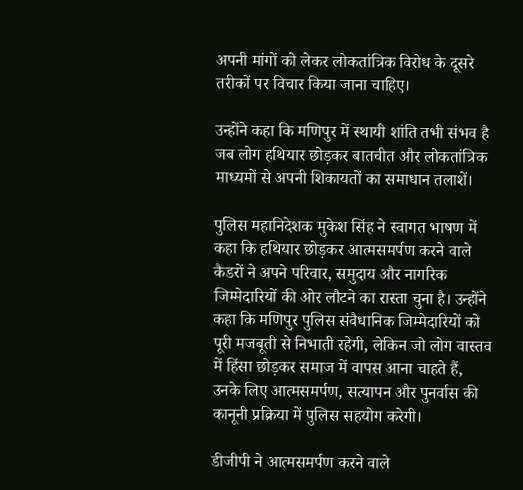अपनी मांगों को लेकर लोकतांत्रिक विरोध के दूसरे तरीकों पर विचार किया जाना चाहिए।

उन्होंने कहा कि मणिपुर में स्थायी शांति तभी संभव है जब लोग हथियार छोड़कर बातचीत और लोकतांत्रिक माध्यमों से अपनी शिकायतों का समाधान तलाशें।

पुलिस महानिदेशक मुकेश सिंह ने स्वागत भाषण में कहा कि हथियार छोड़कर आत्मसमर्पण करने वाले कैडरों ने अपने परिवार, समुदाय और नागरिक जिम्मेदारियों की ओर लौटने का रास्ता चुना है। उन्होंने कहा कि मणिपुर पुलिस संवैधानिक जिम्मेदारियों को पूरी मजबूती से निभाती रहेगी, लेकिन जो लोग वास्तव में हिंसा छोड़कर समाज में वापस आना चाहते हैं, उनके लिए आत्मसमर्पण, सत्यापन और पुनर्वास की कानूनी प्रक्रिया में पुलिस सहयोग करेगी।

डीजीपी ने आत्मसमर्पण करने वाले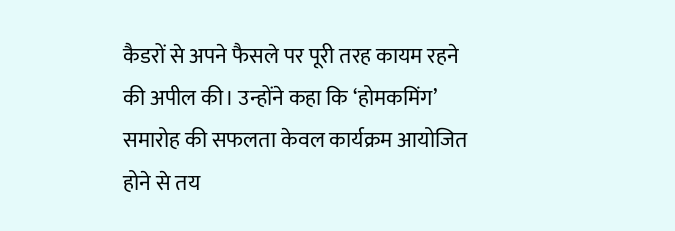कैडरों से अपने फैसले पर पूरी तरह कायम रहने की अपील की। उन्होंने कहा कि ‘होमकमिंग’ समारोह की सफलता केवल कार्यक्रम आयोजित होने से तय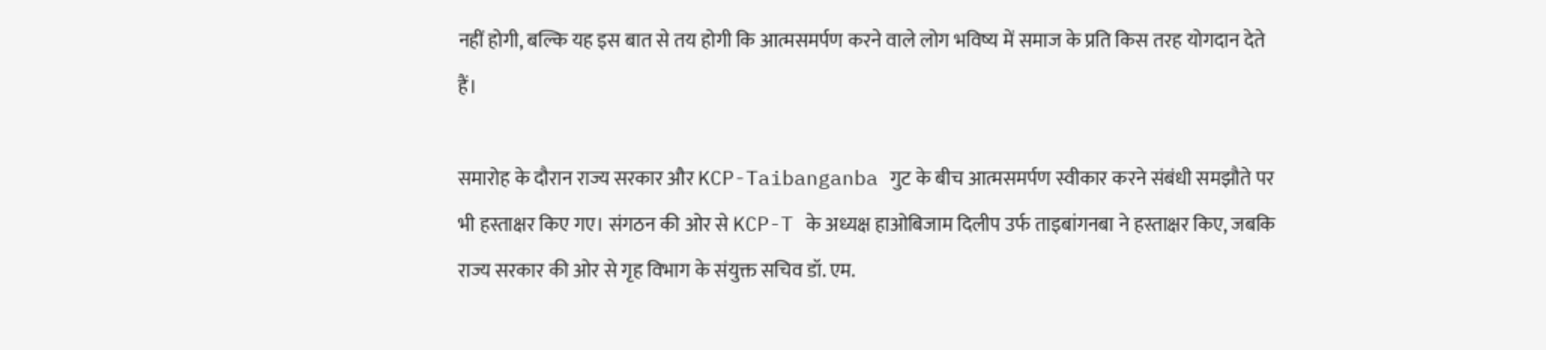नहीं होगी, बल्कि यह इस बात से तय होगी कि आत्मसमर्पण करने वाले लोग भविष्य में समाज के प्रति किस तरह योगदान देते हैं।

समारोह के दौरान राज्य सरकार और KCP-Taibanganba गुट के बीच आत्मसमर्पण स्वीकार करने संबंधी समझौते पर भी हस्ताक्षर किए गए। संगठन की ओर से KCP-T के अध्यक्ष हाओबिजाम दिलीप उर्फ ताइबांगनबा ने हस्ताक्षर किए, जबकि राज्य सरकार की ओर से गृह विभाग के संयुक्त सचिव डॉ. एम.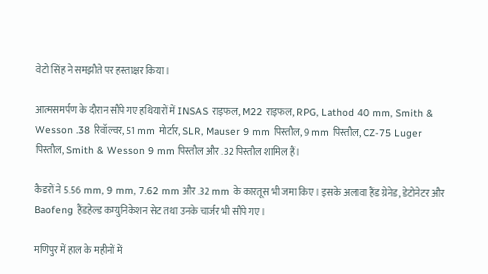वेटो सिंह ने समझौते पर हस्ताक्षर किया।

आत्मसमर्पण के दौरान सौंपे गए हथियारों में INSAS राइफल, M22 राइफल, RPG, Lathod 40 mm, Smith & Wesson .38 रिवॉल्वर, 51 mm मोर्टार, SLR, Mauser 9 mm पिस्तौल, 9 mm पिस्तौल, CZ-75 Luger पिस्तौल, Smith & Wesson 9 mm पिस्तौल और .32 पिस्तौल शामिल हैं।

कैडरों ने 5.56 mm, 9 mm, 7.62 mm और .32 mm के कारतूस भी जमा किए। इसके अलावा हैंड ग्रेनेड, डेटोनेटर और Baofeng हैंडहेल्ड कम्युनिकेशन सेट तथा उनके चार्जर भी सौंपे गए।

मणिपुर में हाल के महीनों में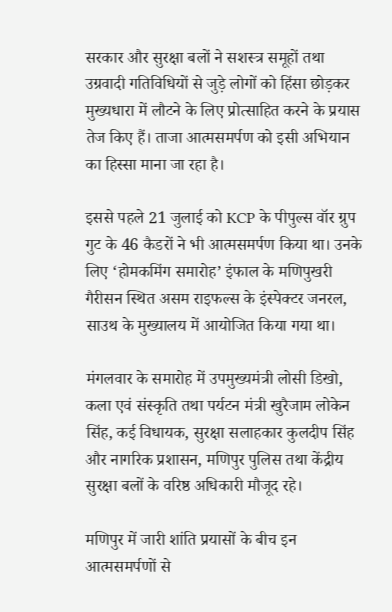सरकार और सुरक्षा बलों ने सशस्त्र समूहों तथा उग्रवादी गतिविधियों से जुड़े लोगों को हिंसा छोड़कर मुख्यधारा में लौटने के लिए प्रोत्साहित करने के प्रयास तेज किए हैं। ताजा आत्मसमर्पण को इसी अभियान का हिस्सा माना जा रहा है।

इससे पहले 21 जुलाई को KCP के पीपुल्स वॉर ग्रुप गुट के 46 कैडरों ने भी आत्मसमर्पण किया था। उनके लिए ‘होमकमिंग समारोह’ इंफाल के मणिपुखरी गैरीसन स्थित असम राइफल्स के इंस्पेक्टर जनरल, साउथ के मुख्यालय में आयोजित किया गया था।

मंगलवार के समारोह में उपमुख्यमंत्री लोसी डिखो, कला एवं संस्कृति तथा पर्यटन मंत्री खुरैजाम लोकेन सिंह, कई विधायक, सुरक्षा सलाहकार कुलदीप सिंह और नागरिक प्रशासन, मणिपुर पुलिस तथा केंद्रीय सुरक्षा बलों के वरिष्ठ अधिकारी मौजूद रहे।

मणिपुर में जारी शांति प्रयासों के बीच इन आत्मसमर्पणों से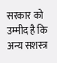सरकार को उम्मीद है कि अन्य सशस्त्र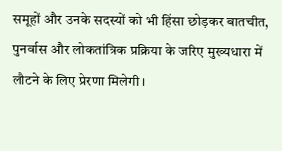समूहों और उनके सदस्यों को भी हिंसा छोड़कर बातचीत, पुनर्वास और लोकतांत्रिक प्रक्रिया के जरिए मुख्यधारा में लौटने के लिए प्रेरणा मिलेगी।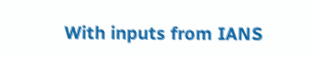With inputs from IANS